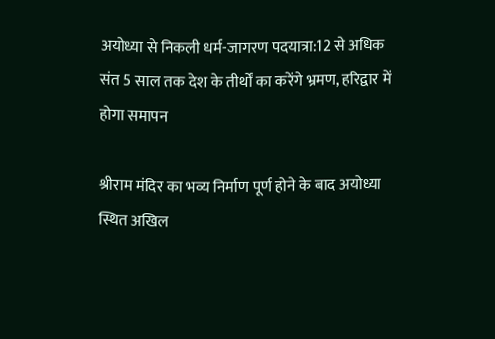अयोध्या से निकली धर्म-जागरण पदयात्रा:12 से अधिक संत 5 साल तक देश के तीर्थों का करेंगे भ्रमण, हरिद्वार में होगा समापन

श्रीराम मंदिर का भव्य निर्माण पूर्ण होने के बाद अयोध्या स्थित अखिल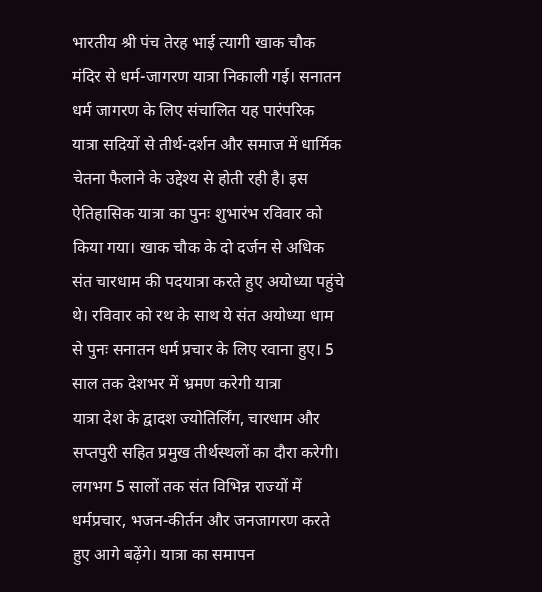भारतीय श्री पंच तेरह भाई त्यागी खाक चौक मंदिर से धर्म-जागरण यात्रा निकाली गई। सनातन धर्म जागरण के लिए संचालित यह पारंपरिक यात्रा सदियों से तीर्थ-दर्शन और समाज में धार्मिक चेतना फैलाने के उद्देश्य से होती रही है। इस ऐतिहासिक यात्रा का पुनः शुभारंभ रविवार को किया गया। खाक चौक के दो दर्जन से अधिक संत चारधाम की पदयात्रा करते हुए अयोध्या पहुंचे थे। रविवार को रथ के साथ ये संत अयोध्या धाम से पुनः सनातन धर्म प्रचार के लिए रवाना हुए। 5 साल तक देशभर में भ्रमण करेगी यात्रा
यात्रा देश के द्वादश ज्योतिर्लिंग, चारधाम और सप्तपुरी सहित प्रमुख तीर्थस्थलों का दौरा करेगी। लगभग 5 सालों तक संत विभिन्न राज्यों में धर्मप्रचार, भजन-कीर्तन और जनजागरण करते हुए आगे बढ़ेंगे। यात्रा का समापन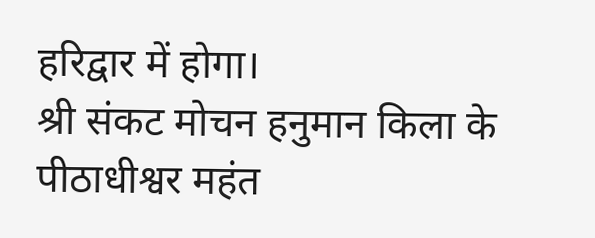हरिद्वार में होगा।
श्री संकट मोचन हनुमान किला के पीठाधीश्वर महंत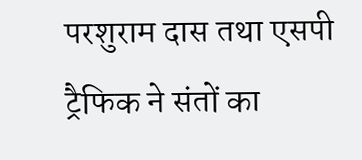परशुराम दास तथा एसपी ट्रैफिक ने संतों का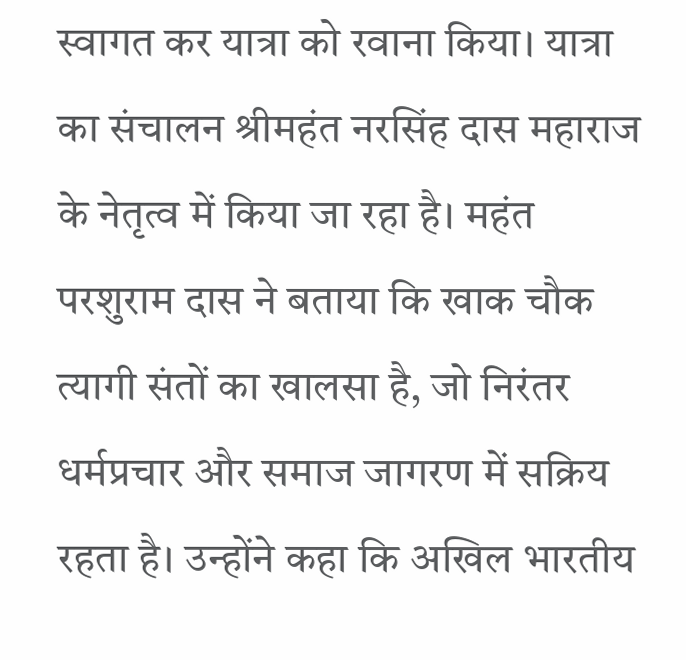स्वागत कर यात्रा को रवाना किया। यात्रा का संचालन श्रीमहंत नरसिंह दास महाराज के नेतृत्व में किया जा रहा है। महंत परशुराम दास ने बताया कि खाक चौक त्यागी संतों का खालसा है, जो निरंतर धर्मप्रचार और समाज जागरण में सक्रिय रहता है। उन्होंने कहा कि अखिल भारतीय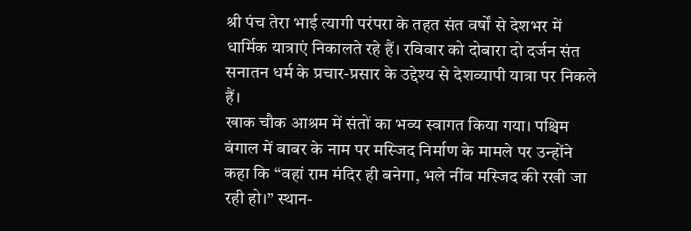श्री पंच तेरा भाई त्यागी परंपरा के तहत संत वर्षों से देशभर में धार्मिक यात्राएं निकालते रहे हैं। रविवार को दोबारा दो दर्जन संत सनातन धर्म के प्रचार-प्रसार के उद्देश्य से देशव्यापी यात्रा पर निकले हैं।
खाक चौक आश्रम में संतों का भव्य स्वागत किया गया। पश्चिम बंगाल में बाबर के नाम पर मस्जिद निर्माण के मामले पर उन्होंने कहा कि “वहां राम मंदिर ही बनेगा, भले नींव मस्जिद की रखी जा रही हो।” स्थान-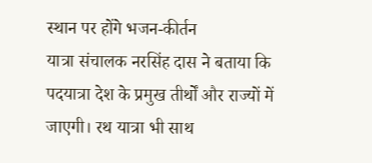स्थान पर होंगे भजन-कीर्तन
यात्रा संचालक नरसिंह दास ने बताया कि पदयात्रा देश के प्रमुख तीर्थों और राज्यों में जाएगी। रथ यात्रा भी साथ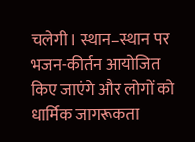चलेगी। स्थान–स्थान पर भजन-कीर्तन आयोजित किए जाएंगे और लोगों को धार्मिक जागरूकता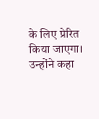के लिए प्रेरित किया जाएगा। उन्होंने कहा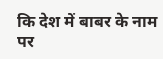कि देश में बाबर के नाम पर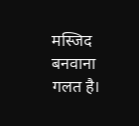मस्जिद बनवाना गलत है।